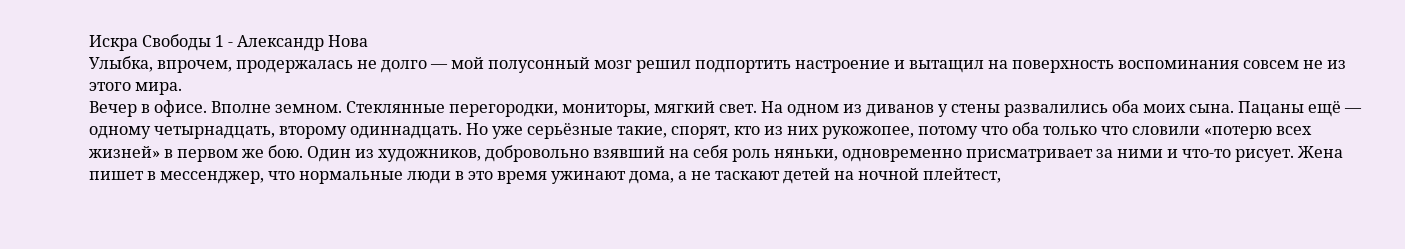Искра Свободы 1 - Александр Нова
Улыбка, впрочем, продержалась не долго — мой полусонный мозг решил подпортить настроение и вытащил на поверхность воспоминания совсем не из этого мира.
Вечер в офисе. Вполне земном. Стеклянные перегородки, мониторы, мягкий свет. На одном из диванов у стены развалились оба моих сына. Пацаны ещё — одному четырнадцать, второму одиннадцать. Но уже серьёзные такие, спорят, кто из них рукожопее, потому что оба только что словили «потерю всех жизней» в первом же бою. Один из художников, добровольно взявший на себя роль няньки, одновременно присматривает за ними и что-то рисует. Жена пишет в мессенджер, что нормальные люди в это время ужинают дома, а не таскают детей на ночной плейтест,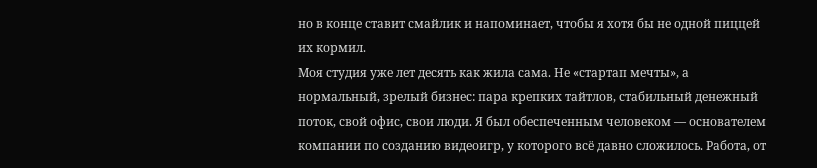но в конце ставит смайлик и напоминает, чтобы я хотя бы не одной пиццей их кормил.
Моя студия уже лет десять как жила сама. Не «стартап мечты», а нормальный, зрелый бизнес: пара крепких тайтлов, стабильный денежный поток, свой офис, свои люди. Я был обеспеченным человеком — основателем компании по созданию видеоигр, у которого всё давно сложилось. Работа, от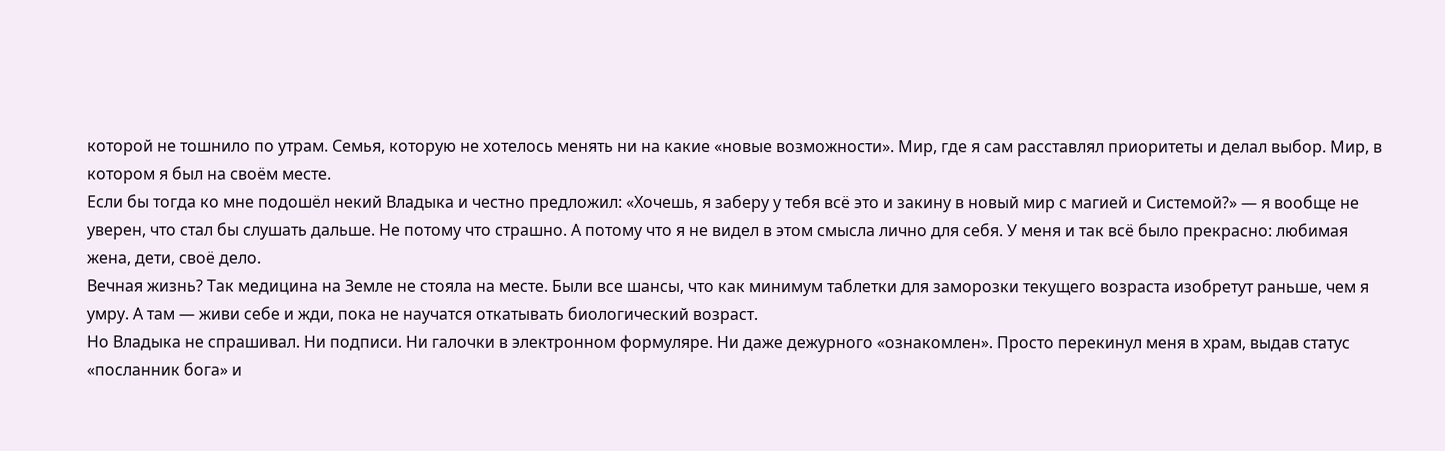которой не тошнило по утрам. Семья, которую не хотелось менять ни на какие «новые возможности». Мир, где я сам расставлял приоритеты и делал выбор. Мир, в котором я был на своём месте.
Если бы тогда ко мне подошёл некий Владыка и честно предложил: «Хочешь, я заберу у тебя всё это и закину в новый мир с магией и Системой?» — я вообще не уверен, что стал бы слушать дальше. Не потому что страшно. А потому что я не видел в этом смысла лично для себя. У меня и так всё было прекрасно: любимая жена, дети, своё дело.
Вечная жизнь? Так медицина на Земле не стояла на месте. Были все шансы, что как минимум таблетки для заморозки текущего возраста изобретут раньше, чем я умру. А там — живи себе и жди, пока не научатся откатывать биологический возраст.
Но Владыка не спрашивал. Ни подписи. Ни галочки в электронном формуляре. Ни даже дежурного «ознакомлен». Просто перекинул меня в храм, выдав статус «посланник бога» и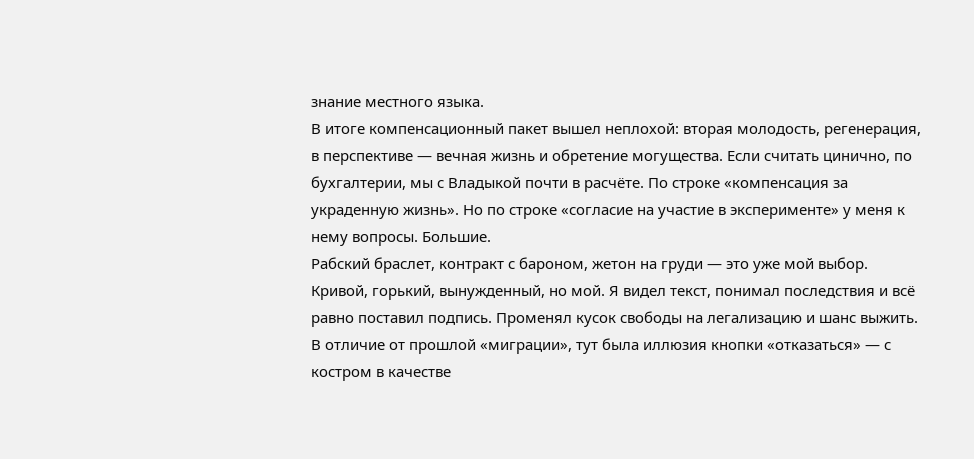знание местного языка.
В итоге компенсационный пакет вышел неплохой: вторая молодость, регенерация, в перспективе — вечная жизнь и обретение могущества. Если считать цинично, по бухгалтерии, мы с Владыкой почти в расчёте. По строке «компенсация за украденную жизнь». Но по строке «согласие на участие в эксперименте» у меня к нему вопросы. Большие.
Рабский браслет, контракт с бароном, жетон на груди — это уже мой выбор. Кривой, горький, вынужденный, но мой. Я видел текст, понимал последствия и всё равно поставил подпись. Променял кусок свободы на легализацию и шанс выжить. В отличие от прошлой «миграции», тут была иллюзия кнопки «отказаться» — с костром в качестве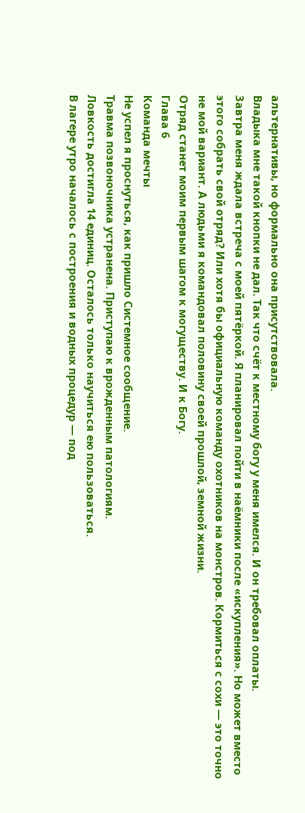альтернативы, но формально она присутствовала.
Владыка мне такой кнопки не дал. Так что счёт к местному богу у меня имелся. И он требовал оплаты.
Завтра меня ждала встреча с моей пятёркой. Я планировал пойти в наёмники после «искупления». Но может вместо этого собрать свой отряд? Или хотя бы официальную команду охотников на монстров. Кормиться с сохи — это точно не мой вариант. А людьми я командовал половину своей прошлой, земной жизни.
Отряд станет моим первым шагом к могуществу. И к Богу.
Глава 6
Команда мечты
Не успел я проснуться, как пришло Системное сообщение.
Травма позвоночника устранена. Приступаю к врожденным патологиям.
Ловкость достигла 14 единиц. Осталось только научиться ею пользоваться.
В лагере утро началось с построения и водных процедур — под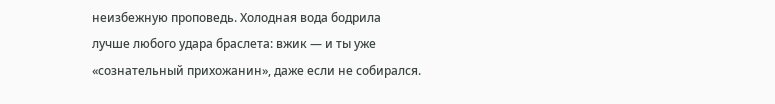неизбежную проповедь. Холодная вода бодрила лучше любого удара браслета: вжик — и ты уже «сознательный прихожанин», даже если не собирался.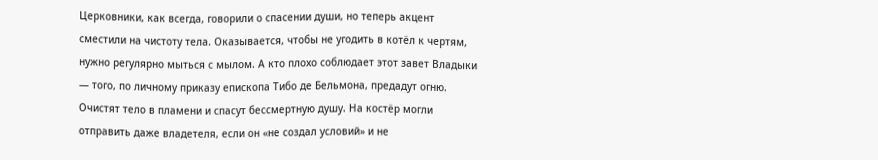Церковники, как всегда, говорили о спасении души, но теперь акцент сместили на чистоту тела. Оказывается, чтобы не угодить в котёл к чертям, нужно регулярно мыться с мылом. А кто плохо соблюдает этот завет Владыки — того, по личному приказу епископа Тибо де Бельмона, предадут огню. Очистят тело в пламени и спасут бессмертную душу. На костёр могли отправить даже владетеля, если он «не создал условий» и не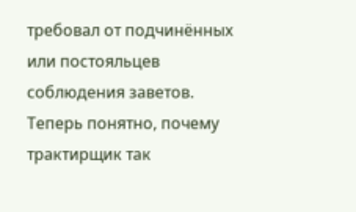требовал от подчинённых или постояльцев соблюдения заветов. Теперь понятно, почему трактирщик так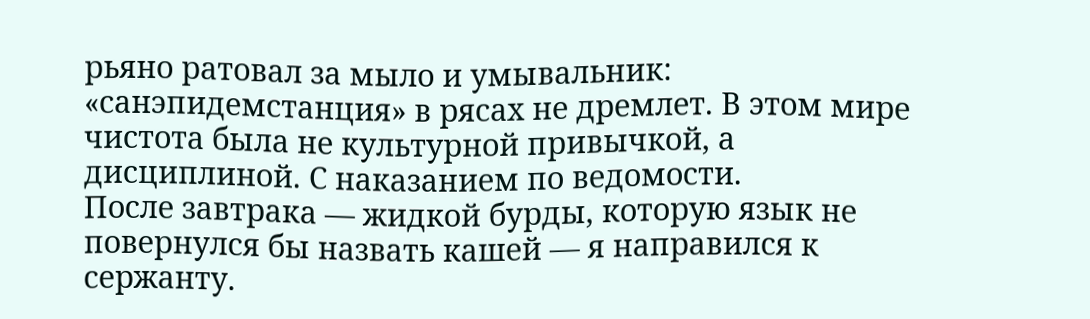рьяно ратовал за мыло и умывальник: «санэпидемстанция» в рясах не дремлет. В этом мире чистота была не культурной привычкой, а дисциплиной. С наказанием по ведомости.
После завтрака — жидкой бурды, которую язык не повернулся бы назвать кашей — я направился к сержанту.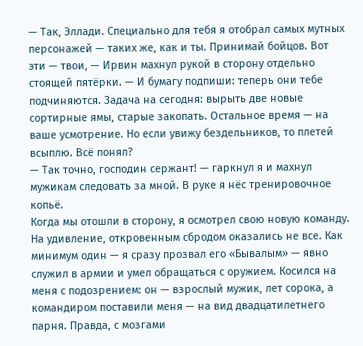— Так, Эллади. Специально для тебя я отобрал самых мутных персонажей — таких же, как и ты. Принимай бойцов. Вот эти — твои, — Ирвин махнул рукой в сторону отдельно стоящей пятёрки. — И бумагу подпиши: теперь они тебе подчиняются. Задача на сегодня: вырыть две новые сортирные ямы, старые закопать. Остальное время — на ваше усмотрение. Но если увижу бездельников, то плетей всыплю. Всё понял?
— Так точно, господин сержант! — гаркнул я и махнул мужикам следовать за мной. В руке я нёс тренировочное копьё.
Когда мы отошли в сторону, я осмотрел свою новую команду. На удивление, откровенным сбродом оказались не все. Как минимум один — я сразу прозвал его «Бывалым» — явно служил в армии и умел обращаться с оружием. Косился на меня с подозрением: он — взрослый мужик, лет сорока, а командиром поставили меня — на вид двадцатилетнего парня. Правда, с мозгами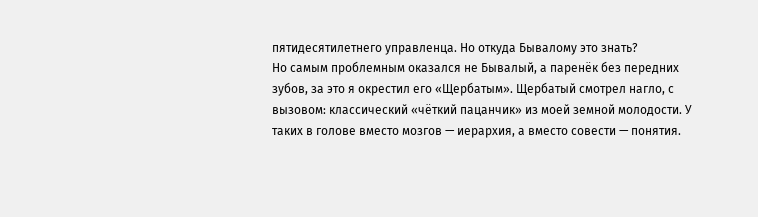пятидесятилетнего управленца. Но откуда Бывалому это знать?
Но самым проблемным оказался не Бывалый, а паренёк без передних зубов, за это я окрестил его «Щербатым». Щербатый смотрел нагло, с вызовом: классический «чёткий пацанчик» из моей земной молодости. У таких в голове вместо мозгов — иерархия, а вместо совести — понятия.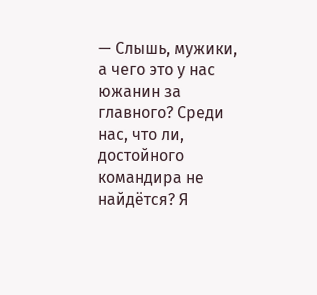— Слышь, мужики, а чего это у нас южанин за главного? Среди нас, что ли, достойного командира не найдётся? Я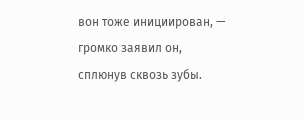вон тоже инициирован, — громко заявил он, сплюнув сквозь зубы.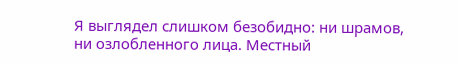Я выглядел слишком безобидно: ни шрамов, ни озлобленного лица. Местный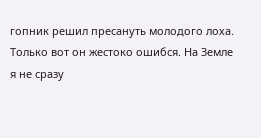гопник решил пресануть молодого лоха. Только вот он жестоко ошибся. На Земле я не сразу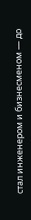стал инженером и бизнесменом — до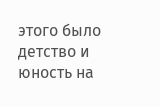этого было детство и юность на